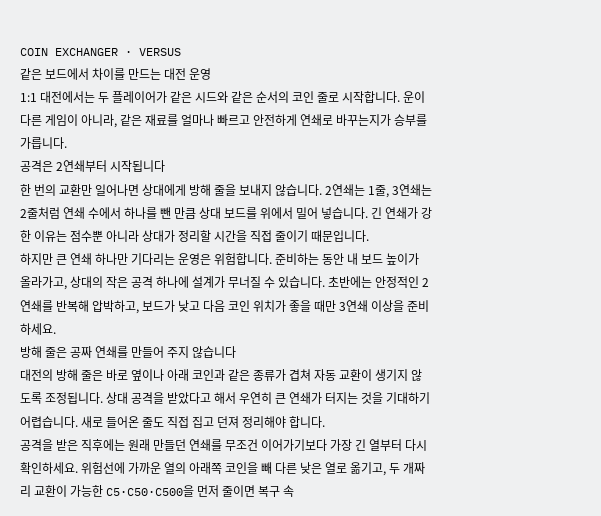COIN EXCHANGER · VERSUS
같은 보드에서 차이를 만드는 대전 운영
1:1 대전에서는 두 플레이어가 같은 시드와 같은 순서의 코인 줄로 시작합니다. 운이 다른 게임이 아니라, 같은 재료를 얼마나 빠르고 안전하게 연쇄로 바꾸는지가 승부를 가릅니다.
공격은 2연쇄부터 시작됩니다
한 번의 교환만 일어나면 상대에게 방해 줄을 보내지 않습니다. 2연쇄는 1줄, 3연쇄는 2줄처럼 연쇄 수에서 하나를 뺀 만큼 상대 보드를 위에서 밀어 넣습니다. 긴 연쇄가 강한 이유는 점수뿐 아니라 상대가 정리할 시간을 직접 줄이기 때문입니다.
하지만 큰 연쇄 하나만 기다리는 운영은 위험합니다. 준비하는 동안 내 보드 높이가 올라가고, 상대의 작은 공격 하나에 설계가 무너질 수 있습니다. 초반에는 안정적인 2연쇄를 반복해 압박하고, 보드가 낮고 다음 코인 위치가 좋을 때만 3연쇄 이상을 준비하세요.
방해 줄은 공짜 연쇄를 만들어 주지 않습니다
대전의 방해 줄은 바로 옆이나 아래 코인과 같은 종류가 겹쳐 자동 교환이 생기지 않도록 조정됩니다. 상대 공격을 받았다고 해서 우연히 큰 연쇄가 터지는 것을 기대하기 어렵습니다. 새로 들어온 줄도 직접 집고 던져 정리해야 합니다.
공격을 받은 직후에는 원래 만들던 연쇄를 무조건 이어가기보다 가장 긴 열부터 다시 확인하세요. 위험선에 가까운 열의 아래쪽 코인을 빼 다른 낮은 열로 옮기고, 두 개짜리 교환이 가능한 C5·C50·C500을 먼저 줄이면 복구 속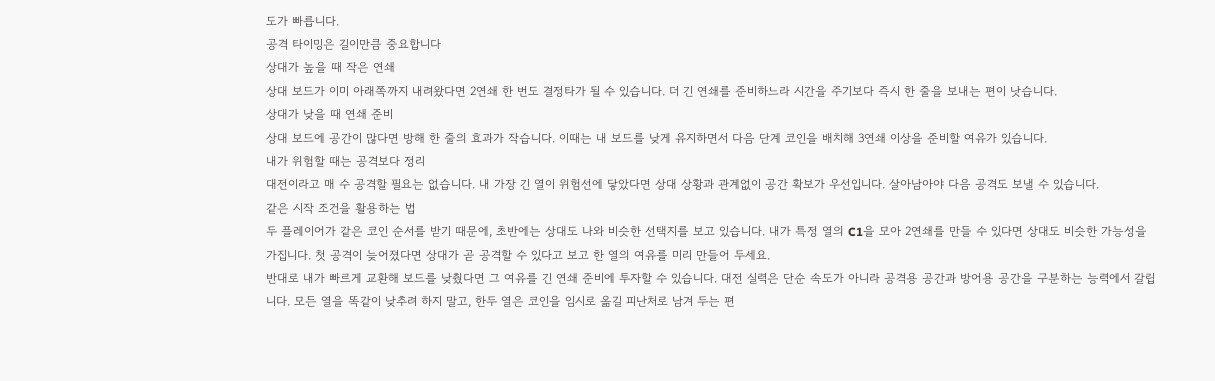도가 빠릅니다.
공격 타이밍은 길이만큼 중요합니다
상대가 높을 때 작은 연쇄
상대 보드가 이미 아래쪽까지 내려왔다면 2연쇄 한 번도 결정타가 될 수 있습니다. 더 긴 연쇄를 준비하느라 시간을 주기보다 즉시 한 줄을 보내는 편이 낫습니다.
상대가 낮을 때 연쇄 준비
상대 보드에 공간이 많다면 방해 한 줄의 효과가 작습니다. 이때는 내 보드를 낮게 유지하면서 다음 단계 코인을 배치해 3연쇄 이상을 준비할 여유가 있습니다.
내가 위험할 때는 공격보다 정리
대전이라고 매 수 공격할 필요는 없습니다. 내 가장 긴 열이 위험선에 닿았다면 상대 상황과 관계없이 공간 확보가 우선입니다. 살아남아야 다음 공격도 보낼 수 있습니다.
같은 시작 조건을 활용하는 법
두 플레이어가 같은 코인 순서를 받기 때문에, 초반에는 상대도 나와 비슷한 선택지를 보고 있습니다. 내가 특정 열의 C1을 모아 2연쇄를 만들 수 있다면 상대도 비슷한 가능성을 가집니다. 첫 공격이 늦어졌다면 상대가 곧 공격할 수 있다고 보고 한 열의 여유를 미리 만들어 두세요.
반대로 내가 빠르게 교환해 보드를 낮췄다면 그 여유를 긴 연쇄 준비에 투자할 수 있습니다. 대전 실력은 단순 속도가 아니라 공격용 공간과 방어용 공간을 구분하는 능력에서 갈립니다. 모든 열을 똑같이 낮추려 하지 말고, 한두 열은 코인을 임시로 옮길 피난처로 남겨 두는 편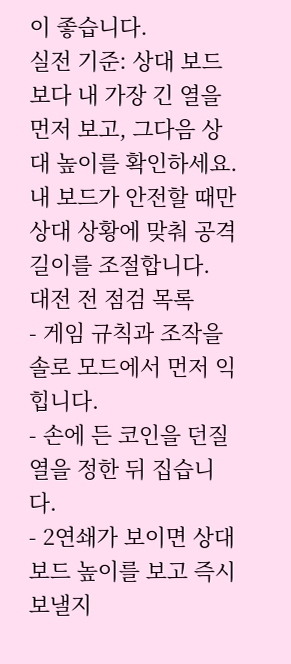이 좋습니다.
실전 기준: 상대 보드보다 내 가장 긴 열을 먼저 보고, 그다음 상대 높이를 확인하세요. 내 보드가 안전할 때만 상대 상황에 맞춰 공격 길이를 조절합니다.
대전 전 점검 목록
- 게임 규칙과 조작을 솔로 모드에서 먼저 익힙니다.
- 손에 든 코인을 던질 열을 정한 뒤 집습니다.
- 2연쇄가 보이면 상대 보드 높이를 보고 즉시 보낼지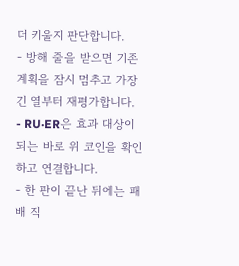더 키울지 판단합니다.
- 방해 줄을 받으면 기존 계획을 잠시 멈추고 가장 긴 열부터 재평가합니다.
- RU·ER은 효과 대상이 되는 바로 위 코인을 확인하고 연결합니다.
- 한 판이 끝난 뒤에는 패배 직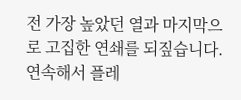전 가장 높았던 열과 마지막으로 고집한 연쇄를 되짚습니다.
연속해서 플레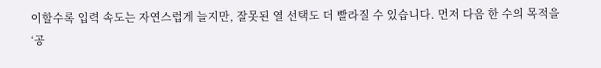이할수록 입력 속도는 자연스럽게 늘지만, 잘못된 열 선택도 더 빨라질 수 있습니다. 먼저 다음 한 수의 목적을 ‘공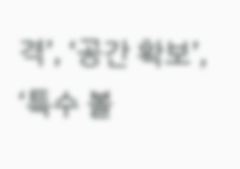격’, ‘공간 확보’, ‘특수 볼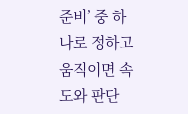준비’ 중 하나로 정하고 움직이면 속도와 판단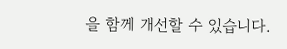을 함께 개선할 수 있습니다.